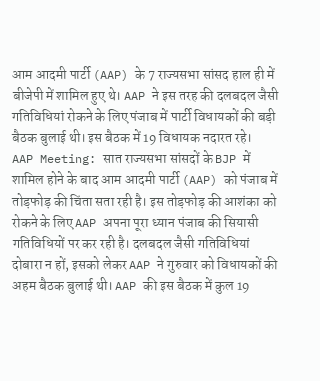आम आदमी पार्टी (AAP) के 7 राज्यसभा सांसद हाल ही में बीजेपी में शामिल हुए थे। AAP ने इस तरह की दलबदल जैसी गतिविधियां रोकने के लिए पंजाब में पार्टी विधायकों की बड़ी बैठक बुलाई थी। इस बैठक में 19 विधायक नदारत रहे।
AAP Meeting: सात राज्यसभा सांसदों के BJP में शामिल होने के बाद आम आदमी पार्टी (AAP) को पंजाब में तोड़फोड़ की चिंता सता रही है। इस तोड़फोड़ की आशंका को रोकने के लिए AAP अपना पूरा ध्यान पंजाब की सियासी गतिविधियों पर कर रही है। दलबदल जैसी गतिविधियां दोबारा न हों, इसको लेकर AAP ने गुरुवार को विधायकों की अहम बैठक बुलाई थी। AAP की इस बैठक में कुल 19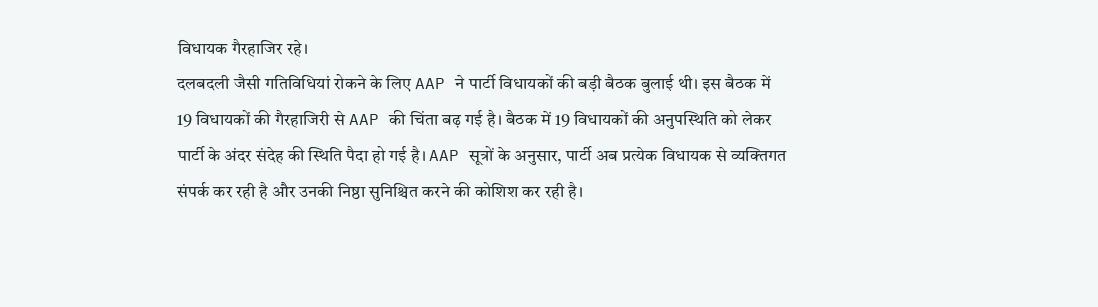विधायक गैरहाजिर रहे।
दलबदली जैसी गतिविधियां रोकने के लिए AAP ने पार्टी विधायकों की बड़ी बैठक बुलाई थी। इस बैठक में 19 विधायकों की गैरहाजिरी से AAP की चिंता बढ़ गई है। बैठक में 19 विधायकों की अनुपस्थिति को लेकर पार्टी के अंदर संदेह की स्थिति पैदा हो गई है। AAP सूत्रों के अनुसार, पार्टी अब प्रत्येक विधायक से व्यक्तिगत संपर्क कर रही है और उनकी निष्ठा सुनिश्चित करने की कोशिश कर रही है।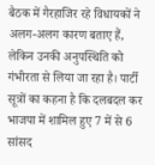बैठक में गैरहाजिर रहे विधायकों ने अलग-अलग कारण बताए हैं, लेकिन उनकी अनुपस्थिति को गंभीरता से लिया जा रहा है। पार्टी सूत्रों का कहना है कि दलबदल कर भाजपा में शामिल हुए 7 में से 6 सांसद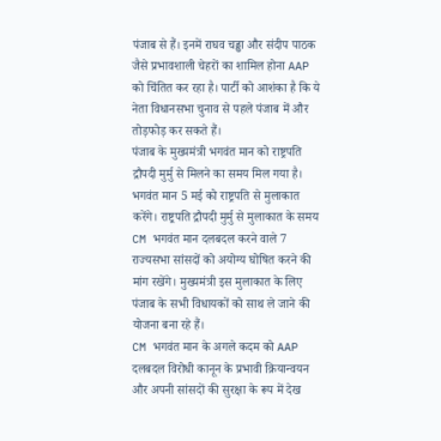पंजाब से हैं। इनमें राघव चड्ढा और संदीप पाठक जैसे प्रभावशाली चेहरों का शामिल होना AAP को चिंतित कर रहा है। पार्टी को आशंका है कि ये नेता विधानसभा चुनाव से पहले पंजाब में और तोड़फोड़ कर सकते हैं।
पंजाब के मुख्यमंत्री भगवंत मान को राष्ट्रपति द्रौपदी मुर्मु से मिलने का समय मिल गया है। भगवंत मान 5 मई को राष्ट्रपति से मुलाकात करेंगे। राष्ट्रपति द्रौपदी मुर्मु से मुलाकात के समय CM भगवंत मान दलबदल करने वाले 7 राज्यसभा सांसदों को अयोग्य घोषित करने की मांग रखेंगे। मुख्यमंत्री इस मुलाकात के लिए पंजाब के सभी विधायकों को साथ ले जाने की योजना बना रहे हैं।
CM भगवंत मान के अगले कदम को AAP दलबदल विरोधी कानून के प्रभावी क्रियान्वयन और अपनी सांसदों की सुरक्षा के रूप में देख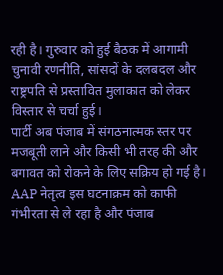रही है। गुरुवार को हुई बैठक में आगामी चुनावी रणनीति, सांसदों के दलबदल और राष्ट्रपति से प्रस्तावित मुलाकात को लेकर विस्तार से चर्चा हुई।
पार्टी अब पंजाब में संगठनात्मक स्तर पर मजबूती लाने और किसी भी तरह की और बगावत को रोकने के लिए सक्रिय हो गई है। AAP नेतृत्व इस घटनाक्रम को काफी गंभीरता से ले रहा है और पंजाब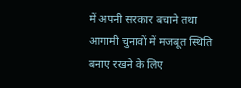में अपनी सरकार बचाने तथा आगामी चुनावों में मजबूत स्थिति बनाए रखने के लिए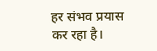हर संभव प्रयास कर रहा है।